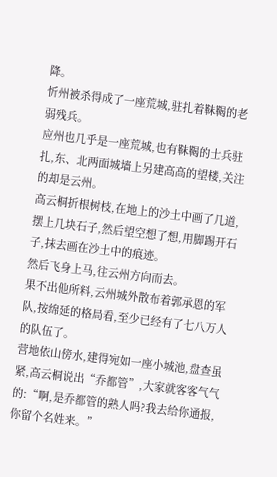降。
忻州被杀得成了一座荒城,驻扎着靺鞨的老弱残兵。
应州也几乎是一座荒城,也有靺鞨的士兵驻扎,东、北两面城墙上另建高高的望楼,关注的却是云州。
高云桐折根树枝,在地上的沙土中画了几道,摆上几块石子,然后望空想了想,用脚踢开石子,抹去画在沙土中的痕迹。
然后飞身上马,往云州方向而去。
果不出他所料,云州城外散布着郭承恩的军队,按绵延的格局看,至少已经有了七八万人的队伍了。
营地依山傍水,建得宛如一座小城池,盘查虽紧,高云桐说出“乔都管”,大家就客客气气的:“啊,是乔都管的熟人吗?我去给你通报,你留个名姓来。”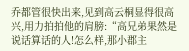乔都管很快出来,见到高云桐显得很高兴,用力拍拍他的肩膀:“高兄弟果然是说话算话的人!怎么样,那小郡主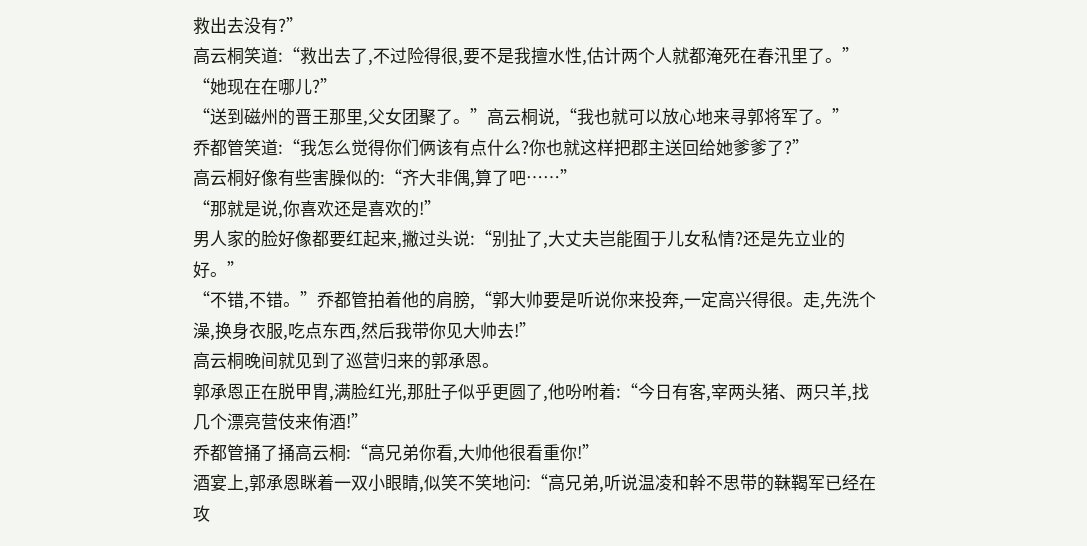救出去没有?”
高云桐笑道:“救出去了,不过险得很,要不是我擅水性,估计两个人就都淹死在春汛里了。”
“她现在在哪儿?”
“送到磁州的晋王那里,父女团聚了。”高云桐说,“我也就可以放心地来寻郭将军了。”
乔都管笑道:“我怎么觉得你们俩该有点什么?你也就这样把郡主送回给她爹爹了?”
高云桐好像有些害臊似的:“齐大非偶,算了吧……”
“那就是说,你喜欢还是喜欢的!”
男人家的脸好像都要红起来,撇过头说:“别扯了,大丈夫岂能囿于儿女私情?还是先立业的好。”
“不错,不错。”乔都管拍着他的肩膀,“郭大帅要是听说你来投奔,一定高兴得很。走,先洗个澡,换身衣服,吃点东西,然后我带你见大帅去!”
高云桐晚间就见到了巡营归来的郭承恩。
郭承恩正在脱甲胄,满脸红光,那肚子似乎更圆了,他吩咐着:“今日有客,宰两头猪、两只羊,找几个漂亮营伎来侑酒!”
乔都管捅了捅高云桐:“高兄弟你看,大帅他很看重你!”
酒宴上,郭承恩眯着一双小眼睛,似笑不笑地问:“高兄弟,听说温凌和幹不思带的靺鞨军已经在攻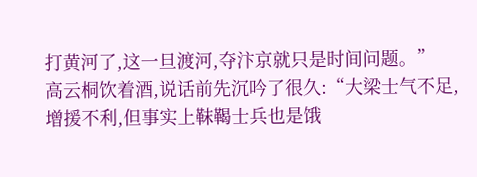打黄河了,这一旦渡河,夺汴京就只是时间问题。”
高云桐饮着酒,说话前先沉吟了很久:“大梁士气不足,增援不利,但事实上靺鞨士兵也是饿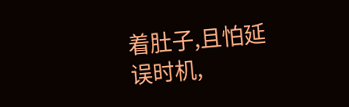着肚子,且怕延误时机,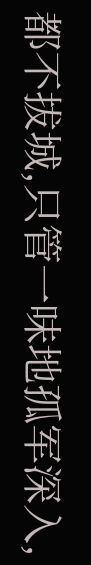都不拔城,只管一味地孤军深入,